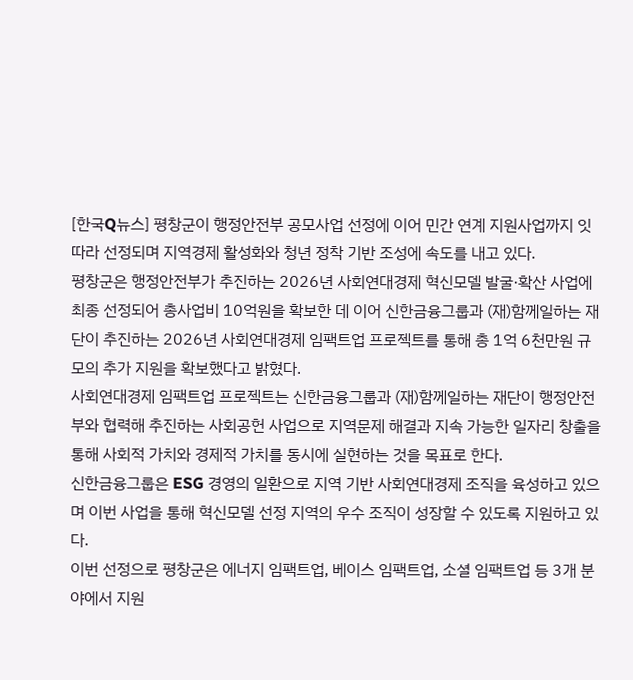[한국Q뉴스] 평창군이 행정안전부 공모사업 선정에 이어 민간 연계 지원사업까지 잇따라 선정되며 지역경제 활성화와 청년 정착 기반 조성에 속도를 내고 있다.
평창군은 행정안전부가 추진하는 2026년 사회연대경제 혁신모델 발굴·확산 사업에 최종 선정되어 총사업비 10억원을 확보한 데 이어 신한금융그룹과 (재)함께일하는 재단이 추진하는 2026년 사회연대경제 임팩트업 프로젝트를 통해 총 1억 6천만원 규모의 추가 지원을 확보했다고 밝혔다.
사회연대경제 임팩트업 프로젝트는 신한금융그룹과 (재)함께일하는 재단이 행정안전부와 협력해 추진하는 사회공헌 사업으로 지역문제 해결과 지속 가능한 일자리 창출을 통해 사회적 가치와 경제적 가치를 동시에 실현하는 것을 목표로 한다.
신한금융그룹은 ESG 경영의 일환으로 지역 기반 사회연대경제 조직을 육성하고 있으며 이번 사업을 통해 혁신모델 선정 지역의 우수 조직이 성장할 수 있도록 지원하고 있다.
이번 선정으로 평창군은 에너지 임팩트업, 베이스 임팩트업, 소셜 임팩트업 등 3개 분야에서 지원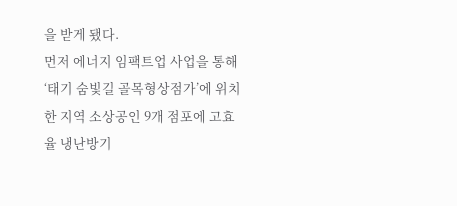을 받게 됐다.
먼저 에너지 임팩트업 사업을 통해 ‘태기 숨빛길 골목형상점가’에 위치한 지역 소상공인 9개 점포에 고효율 냉난방기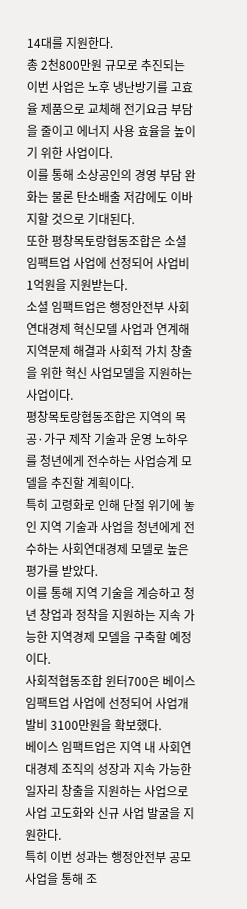14대를 지원한다.
총 2천800만원 규모로 추진되는 이번 사업은 노후 냉난방기를 고효율 제품으로 교체해 전기요금 부담을 줄이고 에너지 사용 효율을 높이기 위한 사업이다.
이를 통해 소상공인의 경영 부담 완화는 물론 탄소배출 저감에도 이바지할 것으로 기대된다.
또한 평창목토랑협동조합은 소셜 임팩트업 사업에 선정되어 사업비 1억원을 지원받는다.
소셜 임팩트업은 행정안전부 사회연대경제 혁신모델 사업과 연계해 지역문제 해결과 사회적 가치 창출을 위한 혁신 사업모델을 지원하는 사업이다.
평창목토랑협동조합은 지역의 목공·가구 제작 기술과 운영 노하우를 청년에게 전수하는 사업승계 모델을 추진할 계획이다.
특히 고령화로 인해 단절 위기에 놓인 지역 기술과 사업을 청년에게 전수하는 사회연대경제 모델로 높은 평가를 받았다.
이를 통해 지역 기술을 계승하고 청년 창업과 정착을 지원하는 지속 가능한 지역경제 모델을 구축할 예정이다.
사회적협동조합 윈터700은 베이스 임팩트업 사업에 선정되어 사업개발비 3100만원을 확보했다.
베이스 임팩트업은 지역 내 사회연대경제 조직의 성장과 지속 가능한 일자리 창출을 지원하는 사업으로 사업 고도화와 신규 사업 발굴을 지원한다.
특히 이번 성과는 행정안전부 공모사업을 통해 조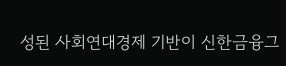성된 사회연대경제 기반이 신한금융그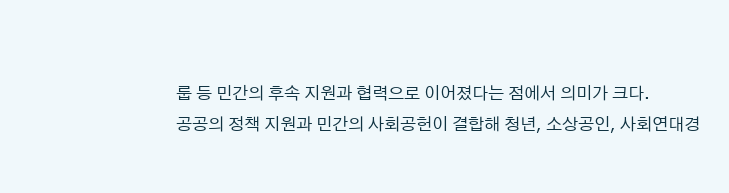룹 등 민간의 후속 지원과 협력으로 이어졌다는 점에서 의미가 크다.
공공의 정책 지원과 민간의 사회공헌이 결합해 청년, 소상공인, 사회연대경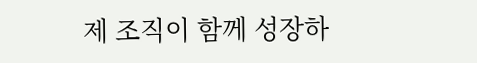제 조직이 함께 성장하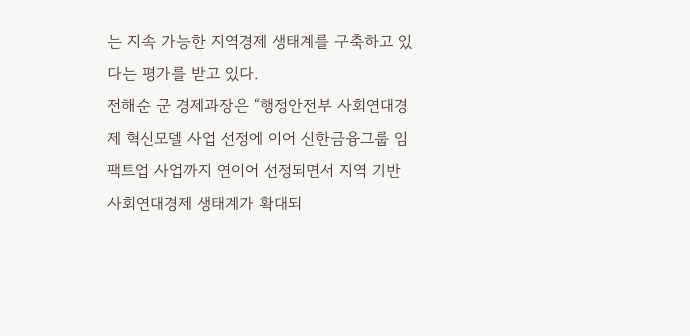는 지속 가능한 지역경제 생태계를 구축하고 있다는 평가를 받고 있다.
전해순 군 경제과장은 “행정안전부 사회연대경제 혁신모델 사업 선정에 이어 신한금융그룹 임팩트업 사업까지 연이어 선정되면서 지역 기반 사회연대경제 생태계가 확대되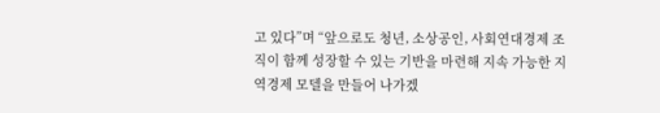고 있다”며 “앞으로도 청년, 소상공인, 사회연대경제 조직이 함께 성장할 수 있는 기반을 마련해 지속 가능한 지역경제 모델을 만들어 나가겠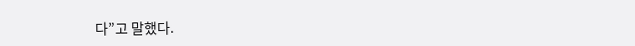다”고 말했다.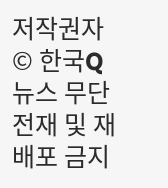저작권자 © 한국Q뉴스 무단전재 및 재배포 금지